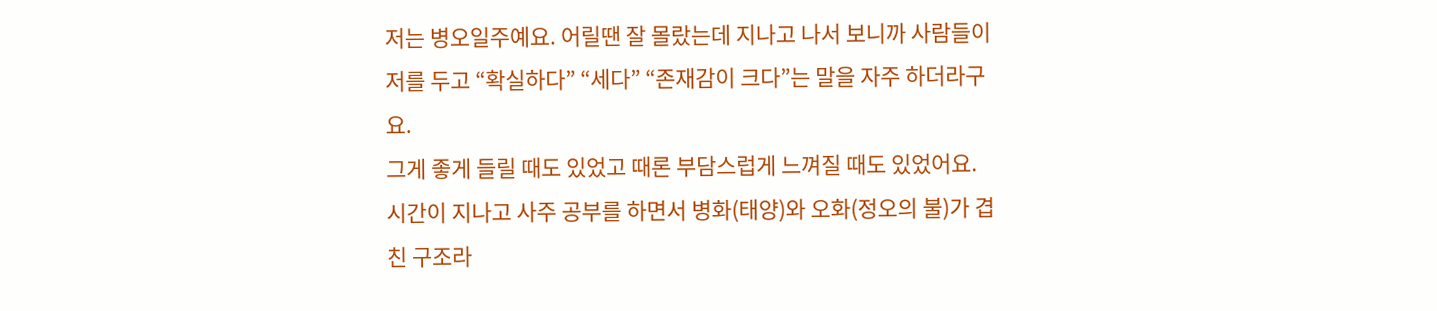저는 병오일주예요. 어릴땐 잘 몰랐는데 지나고 나서 보니까 사람들이 저를 두고 “확실하다” “세다” “존재감이 크다”는 말을 자주 하더라구요.
그게 좋게 들릴 때도 있었고 때론 부담스럽게 느껴질 때도 있었어요. 시간이 지나고 사주 공부를 하면서 병화(태양)와 오화(정오의 불)가 겹친 구조라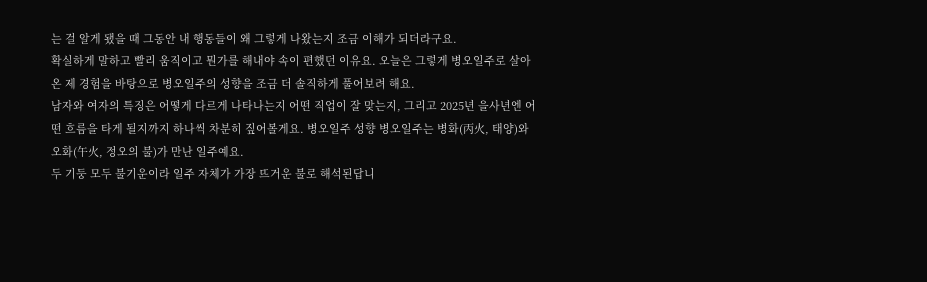는 걸 알게 됐을 때 그동안 내 행동들이 왜 그렇게 나왔는지 조금 이해가 되더라구요.
확실하게 말하고 빨리 움직이고 뭔가를 해내야 속이 편했던 이유요. 오늘은 그렇게 병오일주로 살아온 제 경험을 바탕으로 병오일주의 성향을 조금 더 솔직하게 풀어보려 해요.
남자와 여자의 특징은 어떻게 다르게 나타나는지 어떤 직업이 잘 맞는지, 그리고 2025년 을사년엔 어떤 흐름을 타게 될지까지 하나씩 차분히 짚어볼게요. 병오일주 성향 병오일주는 병화(丙火, 태양)와 오화(午火, 정오의 불)가 만난 일주예요.
두 기둥 모두 불기운이라 일주 자체가 가장 뜨거운 불로 해석된답니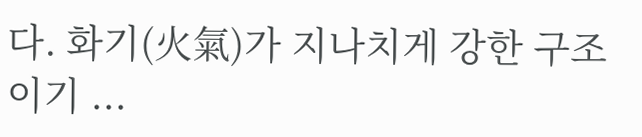다. 화기(火氣)가 지나치게 강한 구조이기 ...